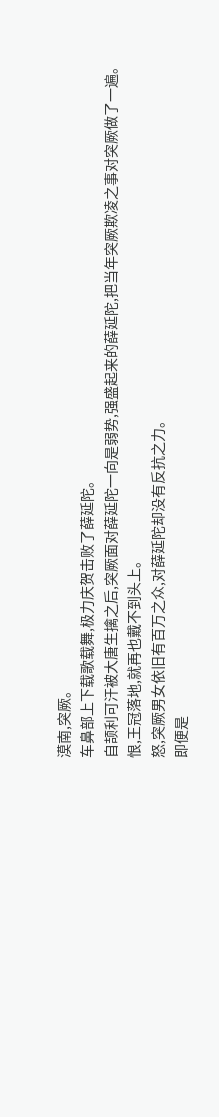漠南,突厥。
车鼻部上下载歌载舞,极力庆贺击败了薛延陀。
自颉利可汗被大唐生擒之后,突厥面对薛延陀一向是弱势,强盛起来的薛延陀,把当年突厥欺凌之事对突厥做了一遍。
恨,王冠落地,就再也戴不到头上。
怒,突厥男女依旧有百万之众,对薛延陀却没有反抗之力。
即便是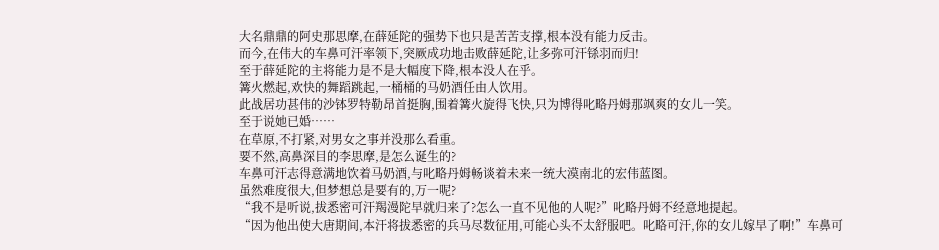大名鼎鼎的阿史那思摩,在薛延陀的强势下也只是苦苦支撑,根本没有能力反击。
而今,在伟大的车鼻可汗率领下,突厥成功地击败薛延陀,让多弥可汗铩羽而归!
至于薛延陀的主将能力是不是大幅度下降,根本没人在乎。
篝火燃起,欢快的舞蹈跳起,一桶桶的马奶酒任由人饮用。
此战居功甚伟的沙钵罗特勒昂首挺胸,围着篝火旋得飞快,只为博得叱略丹姆那飒爽的女儿一笑。
至于说她已婚……
在草原,不打紧,对男女之事并没那么看重。
要不然,高鼻深目的李思摩,是怎么诞生的?
车鼻可汗志得意满地饮着马奶酒,与叱略丹姆畅谈着未来一统大漠南北的宏伟蓝图。
虽然难度很大,但梦想总是要有的,万一呢?
“我不是听说,拔悉密可汗羯漫陀早就归来了?怎么一直不见他的人呢?”叱略丹姆不经意地提起。
“因为他出使大唐期间,本汗将拔悉密的兵马尽数征用,可能心头不太舒服吧。叱略可汗,你的女儿嫁早了啊!”车鼻可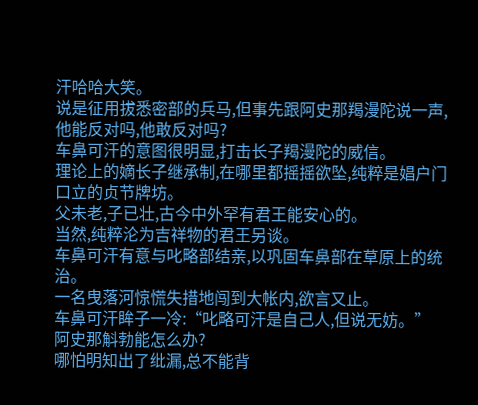汗哈哈大笑。
说是征用拔悉密部的兵马,但事先跟阿史那羯漫陀说一声,他能反对吗,他敢反对吗?
车鼻可汗的意图很明显,打击长子羯漫陀的威信。
理论上的嫡长子继承制,在哪里都摇摇欲坠,纯粹是娼户门口立的贞节牌坊。
父未老,子已壮,古今中外罕有君王能安心的。
当然,纯粹沦为吉祥物的君王另谈。
车鼻可汗有意与叱略部结亲,以巩固车鼻部在草原上的统治。
一名曳落河惊慌失措地闯到大帐内,欲言又止。
车鼻可汗眸子一冷:“叱略可汗是自己人,但说无妨。”
阿史那斛勃能怎么办?
哪怕明知出了纰漏,总不能背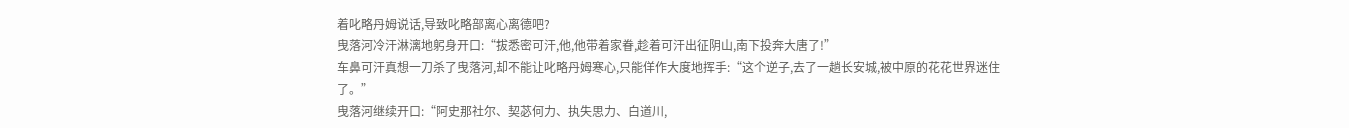着叱略丹姆说话,导致叱略部离心离德吧?
曳落河冷汗淋漓地躬身开口:“拔悉密可汗,他,他带着家眷,趁着可汗出征阴山,南下投奔大唐了!”
车鼻可汗真想一刀杀了曳落河,却不能让叱略丹姆寒心,只能佯作大度地挥手:“这个逆子,去了一趟长安城,被中原的花花世界迷住了。”
曳落河继续开口:“阿史那社尔、契苾何力、执失思力、白道川,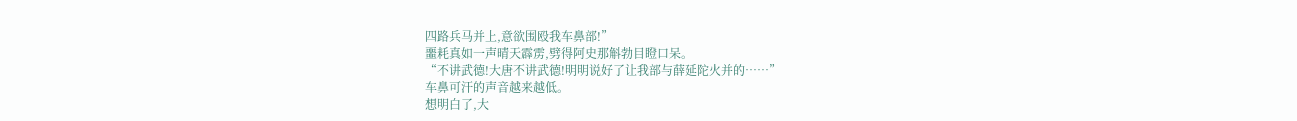四路兵马并上,意欲围殴我车鼻部!”
噩耗真如一声晴天霹雳,劈得阿史那斛勃目瞪口呆。
“不讲武德!大唐不讲武德!明明说好了让我部与薛延陀火并的……”
车鼻可汗的声音越来越低。
想明白了,大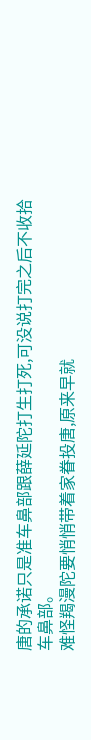唐的承诺只是准车鼻部跟薛延陀打生打死,可没说打完之后不收拾车鼻部。
难怪羯漫陀要悄悄带着家眷投唐,原来早就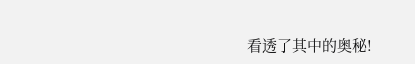看透了其中的奥秘!